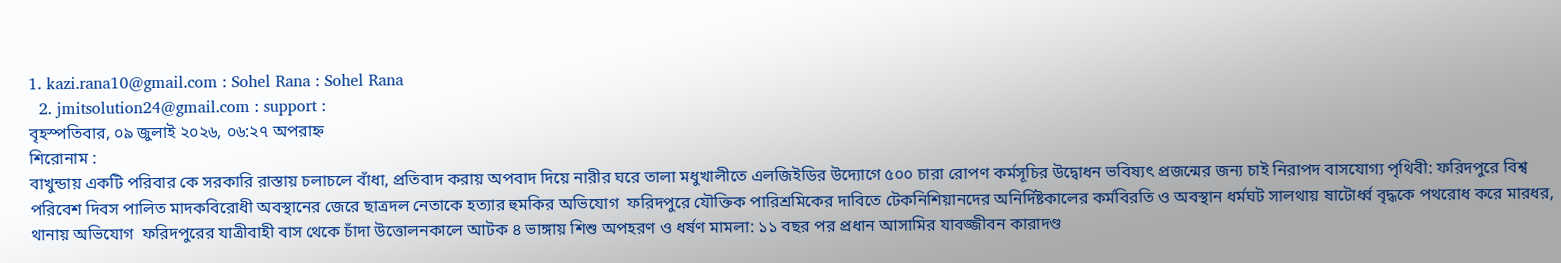1. kazi.rana10@gmail.com : Sohel Rana : Sohel Rana
  2. jmitsolution24@gmail.com : support :
বৃহস্পতিবার, ০৯ জুলাই ২০২৬, ০৬:২৭ অপরাহ্ন
শিরোনাম :
বাখুন্ডায় একটি পরিবার কে সরকারি রাস্তায় চলাচলে বাঁধা, প্রতিবাদ করায় অপবাদ দিয়ে নারীর ঘরে তালা মধুখালীতে এলজিইডির উদ্যোগে ৫০০ চারা রোপণ কর্মসূচির উদ্বোধন ভবিষ্যৎ প্রজন্মের জন্য চাই নিরাপদ বাসযোগ্য পৃথিবী: ফরিদপুরে বিশ্ব পরিবেশ দিবস পালিত মাদকবিরোধী অবস্থানের জেরে ছাত্রদল নেতাকে হত্যার হুমকির অভিযোগ  ফরিদপুরে যৌক্তিক পারিশ্রমিকের দাবিতে টেকনিশিয়ানদের অনির্দিষ্টকালের কর্মবিরতি ও অবস্থান ধর্মঘট সালথায় ষাটোর্ধ্ব বৃদ্ধকে পথরোধ করে মারধর, থানায় অভিযোগ  ফরিদপুরের যাত্রীবাহী বাস থেকে চাঁদা উত্তোলনকালে আটক ৪ ভাঙ্গায় শিশু অপহরণ ও ধর্ষণ মামলা: ১১ বছর পর প্রধান আসামির যাবজ্জীবন কারাদণ্ড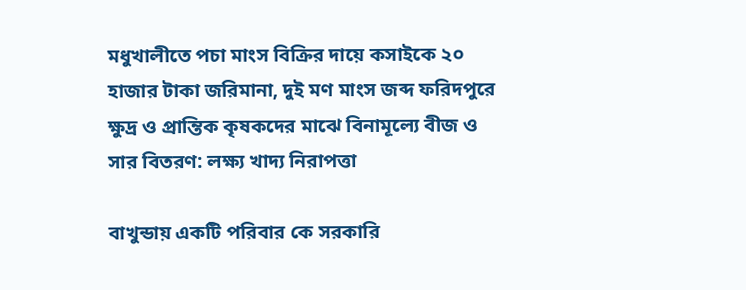মধুখালীতে পচা মাংস বিক্রির দায়ে কসাইকে ২০ হাজার টাকা জরিমানা, দুই মণ মাংস জব্দ ফরিদপুরে ক্ষুদ্র ও প্রান্তিক কৃষকদের মাঝে বিনামূল্যে বীজ ও সার বিতরণ: লক্ষ্য খাদ্য নিরাপত্তা

বাখুন্ডায় একটি পরিবার কে সরকারি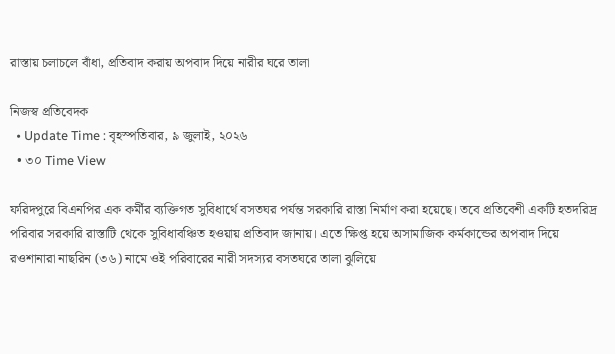রাস্তায় চলাচলে বাঁধা, প্রতিবাদ করায় অপবাদ দিয়ে নারীর ঘরে তালা

নিজস্ব প্রতিবেদক
  • Update Time : বৃহস্পতিবার, ৯ জুলাই, ২০২৬
  • ৩০ Time View

ফরিদপুরে বিএনপির এক কর্মীর ব্যক্তিগত সুবিধার্থে বসতঘর পর্যন্ত সরকারি রাস্তা নির্মাণ করা হয়েছে। তবে প্রতিবেশী একটি হতদরিদ্র পরিবার সরকারি রাস্তাটি থেকে সুবিধাবঞ্চিত হওয়ায় প্রতিবাদ জানায়। এতে ক্ষিপ্ত হয়ে অসামাজিক কর্মকান্ডের অপবাদ দিয়ে রওশানারা নাছরিন (৩৬) নামে ওই পরিবারের নারী সদস্যর বসতঘরে তালা ঝুলিয়ে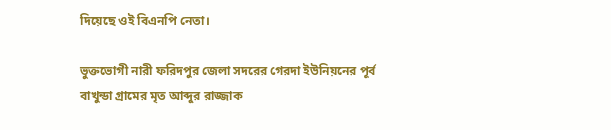দিয়েছে ওই বিএনপি নেতা।

ভুক্তভোগী নারী ফরিদপুর জেলা সদরের গেরদা ইউনিয়নের পূর্ব বাখুন্ডা গ্রামের মৃত আব্দুর রাজ্জাক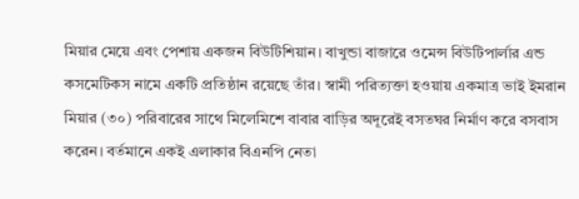মিয়ার মেয়ে এবং পেশায় একজন বিউটিশিয়ান। বাখুন্ডা বাজারে ওমেন্স বিউটিপার্লার এন্ড কসমেটিকস নামে একটি প্রতিষ্ঠান রয়েছে তাঁর। স্বামী পরিত্যক্তা হওয়ায় একমাত্র ভাই ইমরান মিয়ার (৩০) পরিবারের সাথে মিলেমিশে বাবার বাড়ির অদূরেই বসতঘর নির্মাণ করে বসবাস করেন। বর্তমানে একই এলাকার বিএনপি নেতা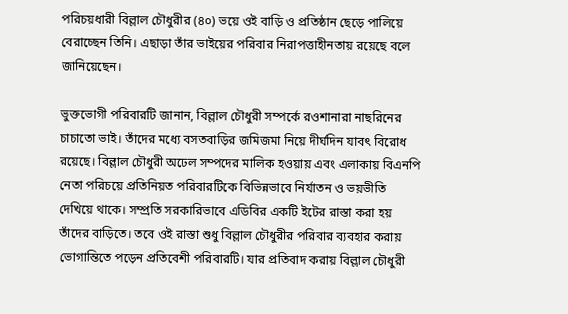পরিচয়ধারী বিল্লাল চৌধুরীর (৪০) ভয়ে ওই বাড়ি ও প্রতিষ্ঠান ছেড়ে পালিয়ে বেরাচ্ছেন তিনি। এছাড়া তাঁর ভাইয়ের পরিবার নিরাপত্তাহীনতায় রয়েছে বলে জানিয়েছেন।

ভুক্তভোগী পরিবারটি জানান, বিল্লাল চৌধুরী সম্পর্কে রওশানারা নাছরিনের চাচাতো ভাই। তাঁদের মধ্যে বসতবাড়ির জমিজমা নিয়ে দীর্ঘদিন যাবৎ বিরোধ রয়েছে। বিল্লাল চৌধুরী অঢেল সম্পদের মালিক হওয়ায় এবং এলাকায় বিএনপি নেতা পরিচয়ে প্রতিনিয়ত পরিবারটিকে বিভিন্নভাবে নির্যাতন ও ভয়ভীতি দেখিয়ে থাকে। সম্প্রতি সরকারিভাবে এডিবির একটি ইটের রাস্তা করা হয় তাঁদের বাড়িতে। তবে ওই রাস্তা শুধু বিল্লাল চৌধুরীর পরিবার ব্যবহার করায় ভোগান্তিতে পড়েন প্রতিবেশী পরিবারটি। যার প্রতিবাদ করায় বিল্লাল চৌধুরী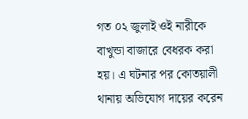গত ০২ জুলাই ওই নারীকে বাখুন্ডা বাজারে বেধরক করা হয়। এ ঘটনার পর কোতয়ালী থানায় অভিযোগ দায়ের করেন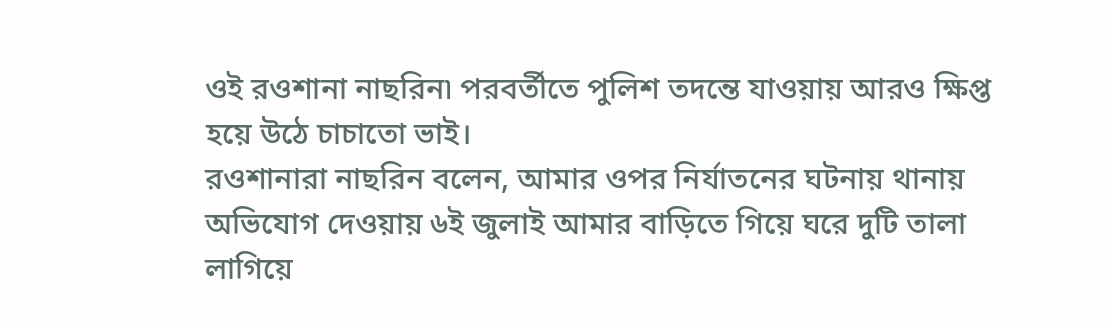ওই রওশানা নাছরিন৷ পরবর্তীতে পুলিশ তদন্তে যাওয়ায় আরও ক্ষিপ্ত হয়ে উঠে চাচাতো ভাই।
রওশানারা নাছরিন বলেন, আমার ওপর নির্যাতনের ঘটনায় থানায় অভিযোগ দেওয়ায় ৬ই জুলাই আমার বাড়িতে গিয়ে ঘরে দুটি তালা লাগিয়ে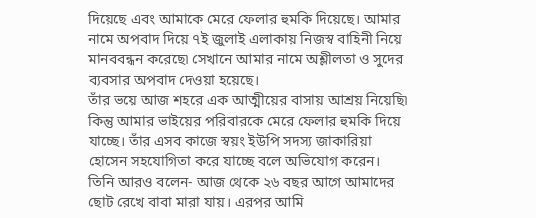দিয়েছে এবং আমাকে মেরে ফেলার হুমকি দিয়েছে। আমার নামে অপবাদ দিয়ে ৭ই জুলাই এলাকায় নিজস্ব বাহিনী নিয়ে মানববন্ধন করেছে৷ সেখানে আমার নামে অশ্লীলতা ও সুদের ব্যবসার অপবাদ দেওয়া হয়েছে।
তাঁর ভয়ে আজ শহরে এক আত্মীয়ের বাসায় আশ্রয় নিয়েছি৷ কিন্তু আমার ভাইয়ের পরিবারকে মেরে ফেলার হুমকি দিয়ে যাচ্ছে। তাঁর এসব কাজে স্বয়ং ইউপি সদস্য জাকারিয়া হোসেন সহযোগিতা করে যাচ্ছে বলে অভিযোগ করেন।
তিনি আরও বলেন- আজ থেকে ২৬ বছর আগে আমাদের ছোট রেখে বাবা মারা যায়। এরপর আমি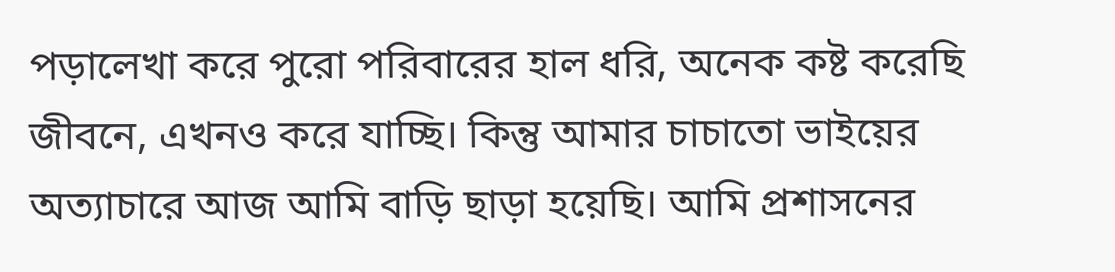পড়ালেখা করে পুরো পরিবারের হাল ধরি, অনেক কষ্ট করেছি জীবনে, এখনও করে যাচ্ছি। কিন্তু আমার চাচাতো ভাইয়ের অত্যাচারে আজ আমি বাড়ি ছাড়া হয়েছি। আমি প্রশাসনের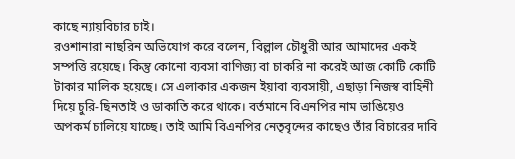কাছে ন্যায়বিচার চাই।
রওশানারা নাছরিন অভিযোগ করে বলেন, বিল্লাল চৌধুরী আর আমাদের একই সম্পত্তি রয়েছে। কিন্তু কোনো ব্যবসা বাণিজ্য বা চাকরি না করেই আজ কোটি কোটি টাকার মালিক হয়েছে। সে এলাকার একজন ইয়াবা ব্যবসায়ী, এছাড়া নিজস্ব বাহিনী দিয়ে চুরি-ছিনতাই ও ডাকাতি করে থাকে। বর্তমানে বিএনপির নাম ভাঙিয়েও অপকর্ম চালিয়ে যাচ্ছে। তাই আমি বিএনপির নেতৃবৃন্দের কাছেও তাঁর বিচারের দাবি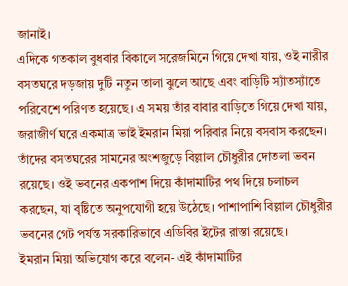জানাই।
এদিকে গতকাল বুধবার বিকালে সরেজমিনে গিয়ে দেখা যায়, ওই নারীর বসতঘরে দড়জায় দুটি নতুন তালা ঝুলে আছে এবং বাড়িটি স্যাঁতস্যাঁতে পরিবেশে পরিণত হয়েছে। এ সময় তাঁর বাবার বাড়িতে গিয়ে দেখা যায়, জরাজীর্ণ ঘরে একমাত্র ভাই ইমরান মিয়া পরিবার নিয়ে বসবাস করছেন। তাঁদের বসতঘরের সামনের অংশজুড়ে বিল্লাল চৌধুরীর দোতলা ভবন রয়েছে। ওই ভবনের একপাশ দিয়ে কাঁদামাটির পথ দিয়ে চলাচল করছেন, যা বৃষ্টিতে অনুপযোগী হয়ে উঠেছে। পাশাপাশি বিল্লাল চৌধুরীর ভবনের গেট পর্যন্ত সরকারিভাবে এডিবির ইটের রাস্তা রয়েছে।
ইমরান মিয়া অভিযোগ করে বলেন- এই কাঁদামাটির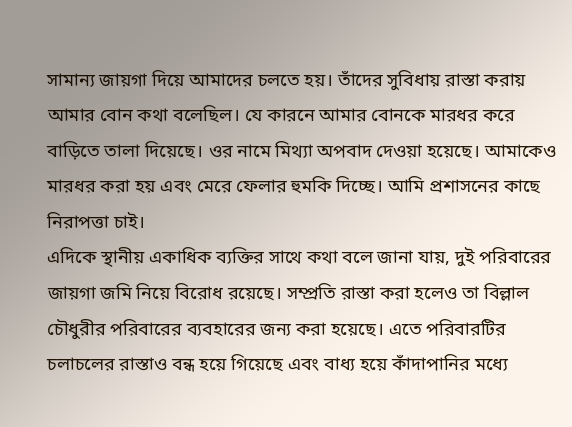সামান্য জায়গা দিয়ে আমাদের চলতে হয়। তাঁদের সুবিধায় রাস্তা করায় আমার বোন কথা বলেছিল। যে কারনে আমার বোনকে মারধর করে বাড়িতে তালা দিয়েছে। ওর নামে মিথ্যা অপবাদ দেওয়া হয়েছে। আমাকেও মারধর করা হয় এবং মেরে ফেলার হুমকি দিচ্ছে। আমি প্রশাসনের কাছে নিরাপত্তা চাই।
এদিকে স্থানীয় একাধিক ব্যক্তির সাথে কথা বলে জানা যায়, দুই পরিবারের জায়গা জমি নিয়ে বিরোধ রয়েছে। সম্প্রতি রাস্তা করা হলেও তা বিল্লাল চৌধুরীর পরিবারের ব্যবহারের জন্য করা হয়েছে। এতে পরিবারটির চলাচলের রাস্তাও বন্ধ হয়ে গিয়েছে এবং বাধ্য হয়ে কাঁদাপানির মধ্যে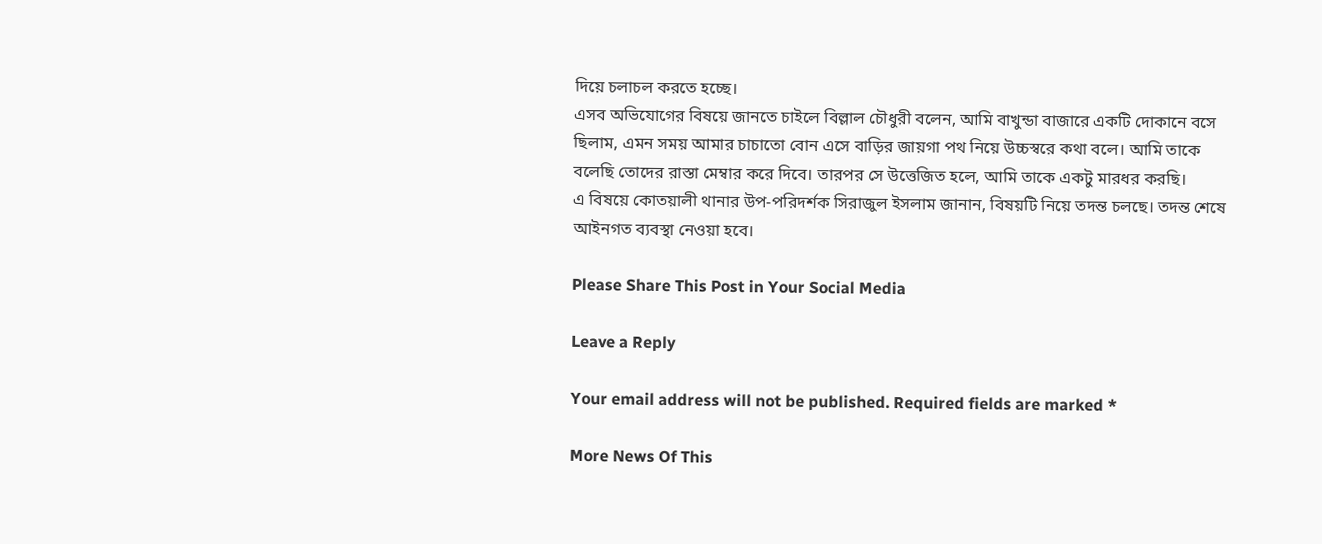দিয়ে চলাচল করতে হচ্ছে।
এসব অভিযোগের বিষয়ে জানতে চাইলে বিল্লাল চৌধুরী বলেন, আমি বাখুন্ডা বাজারে একটি দোকানে বসে ছিলাম, এমন সময় আমার চাচাতো বোন এসে বাড়ির জায়গা পথ নিয়ে উচ্চস্বরে কথা বলে। আমি তাকে বলেছি তোদের রাস্তা মেম্বার করে দিবে। তারপর সে উত্তেজিত হলে, আমি তাকে একটু মারধর করছি।
এ বিষয়ে কোতয়ালী থানার উপ-পরিদর্শক সিরাজুল ইসলাম জানান, বিষয়টি নিয়ে তদন্ত চলছে। তদন্ত শেষে আইনগত ব্যবস্থা নেওয়া হবে।

Please Share This Post in Your Social Media

Leave a Reply

Your email address will not be published. Required fields are marked *

More News Of This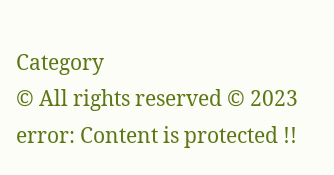Category
© All rights reserved © 2023
error: Content is protected !!